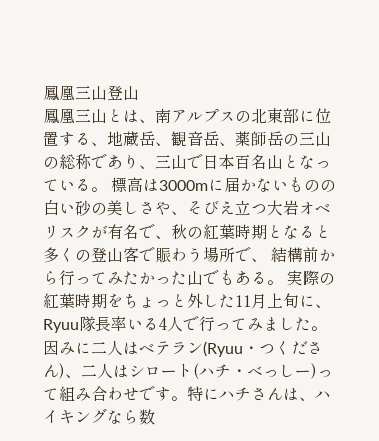鳳凰三山登山
鳳凰三山とは、南アルプスの北東部に位置する、地蔵岳、観音岳、薬師岳の三山の総称であり、三山で日本百名山となっている。 標高は3000mに届かないものの白い砂の美しさや、そびえ立つ大岩オベリスクが有名で、秋の紅葉時期となると多くの登山客で賑わう場所で、 結構前から行ってみたかった山でもある。 実際の紅葉時期をちょっと外した11月上旬に、Ryuu隊長率いる4人で行ってみました。 因みに二人はベテラン(Ryuu・つくださん)、二人はシロート(ハチ・べっしー)って組み合わせです。特にハチさんは、ハイキングなら数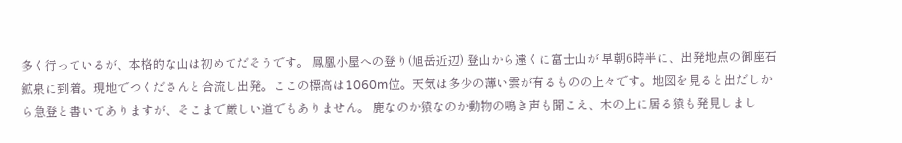多く行っているが、本格的な山は初めてだそうです。 鳳凰小屋への登り(旭岳近辺) 登山から遠くに富士山が 早朝6時半に、出発地点の御座石鉱泉に到着。現地でつくださんと合流し出発。ここの標高は1060m位。天気は多少の薄い雲が有るものの上々です。地図を見ると出だしから急登と書いてありますが、そこまで厳しい道でもありません。 鹿なのか猿なのか動物の鳴き声も聞こえ、木の上に居る猿も発見しまし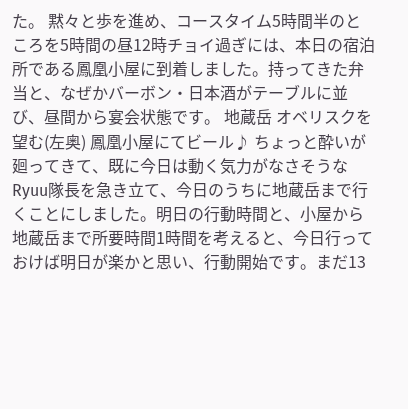た。 黙々と歩を進め、コースタイム5時間半のところを5時間の昼12時チョイ過ぎには、本日の宿泊所である鳳凰小屋に到着しました。持ってきた弁当と、なぜかバーボン・日本酒がテーブルに並び、昼間から宴会状態です。 地蔵岳 オベリスクを望む(左奥) 鳳凰小屋にてビール♪ ちょっと酔いが廻ってきて、既に今日は動く気力がなさそうなRyuu隊長を急き立て、今日のうちに地蔵岳まで行くことにしました。明日の行動時間と、小屋から地蔵岳まで所要時間1時間を考えると、今日行っておけば明日が楽かと思い、行動開始です。まだ13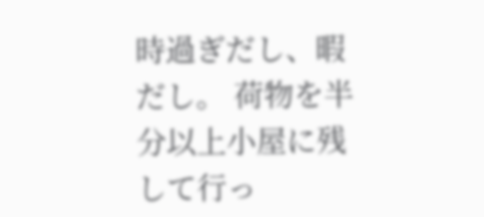時過ぎだし、暇だし。 荷物を半分以上小屋に残して行っ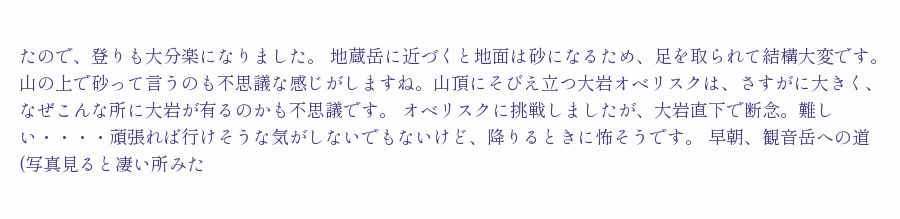たので、登りも大分楽になりました。 地蔵岳に近づくと地面は砂になるため、足を取られて結構大変です。山の上で砂って言うのも不思議な感じがしますね。山頂にそびえ立つ大岩オベリスクは、さすがに大きく、なぜこんな所に大岩が有るのかも不思議です。 オベリスクに挑戦しましたが、大岩直下で断念。難しい・・・・頑張れば行けそうな気がしないでもないけど、降りるときに怖そうです。 早朝、観音岳への道(写真見ると凄い所みた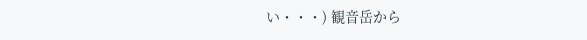い・・・) 観音岳から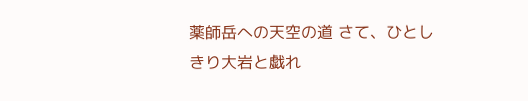薬師岳への天空の道 さて、ひとしきり大岩と戯れ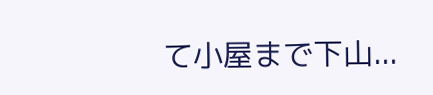て小屋まで下山...